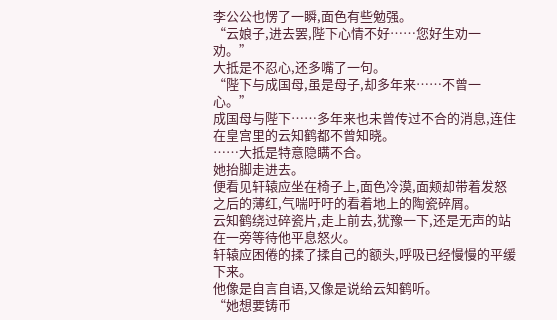李公公也愣了一瞬,面色有些勉强。
“云娘子,进去罢,陛下心情不好……您好生劝一劝。”
大抵是不忍心,还多嘴了一句。
“陛下与成国母,虽是母子,却多年来……不曾一心。”
成国母与陛下……多年来也未曾传过不合的消息,连住在皇宫里的云知鹤都不曾知晓。
……大抵是特意隐瞒不合。
她抬脚走进去。
便看见轩辕应坐在椅子上,面色冷漠,面颊却带着发怒之后的薄红,气喘吁吁的看着地上的陶瓷碎屑。
云知鹤绕过碎瓷片,走上前去,犹豫一下,还是无声的站在一旁等待他平息怒火。
轩辕应困倦的揉了揉自己的额头,呼吸已经慢慢的平缓下来。
他像是自言自语,又像是说给云知鹤听。
“她想要铸币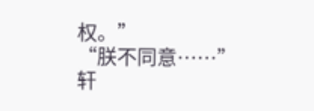权。”
“朕不同意……”
轩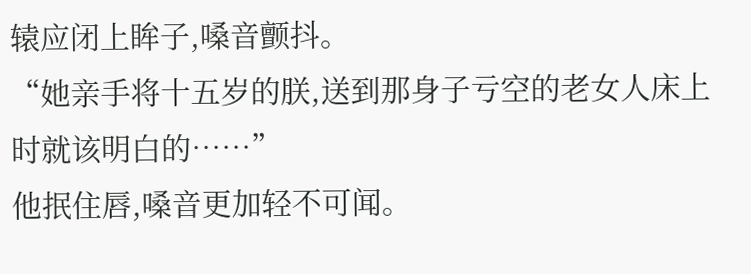辕应闭上眸子,嗓音颤抖。
“她亲手将十五岁的朕,送到那身子亏空的老女人床上时就该明白的……”
他抿住唇,嗓音更加轻不可闻。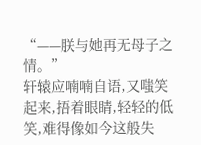“——朕与她再无母子之情。”
轩辕应喃喃自语,又嗤笑起来,捂着眼睛,轻轻的低笑,难得像如今这般失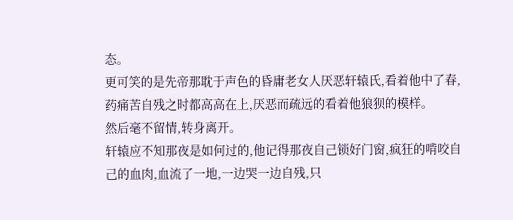态。
更可笑的是先帝那耽于声色的昏庸老女人厌恶轩辕氏,看着他中了春,药痛苦自残之时都高高在上,厌恶而疏远的看着他狼狈的模样。
然后毫不留情,转身离开。
轩辕应不知那夜是如何过的,他记得那夜自己锁好门窗,疯狂的啃咬自己的血肉,血流了一地,一边哭一边自残,只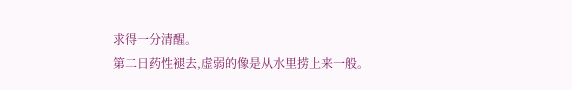求得一分清醒。
第二日药性褪去,虚弱的像是从水里捞上来一般。